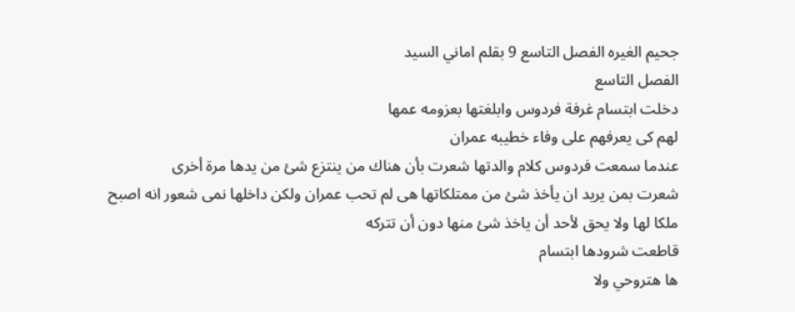جحيم الغيره الفصل التاسع 9 بقلم اماني السيد
الفصل التاسع
دخلت ابتسام غرفة فردوس وابلغتها بعزومه عمها
لهم كى يعرفهم على وفاء خطيبه عمران
عندما سمعت فردوس كلام والدتها شعرت بأن هناك من ينتزع شئ من يدها مرة أخرى
شعرت بمن يريد ان يأخذ شئ من ممتلكاتها هى لم تحب عمران ولكن داخلها نمى شعور انه اصبح ملكا لها ولا يحق لأحد أن ياخذ شئ منها دون أن تتركه
قاطعت شرودها ابتسام
ها هتروحي ولا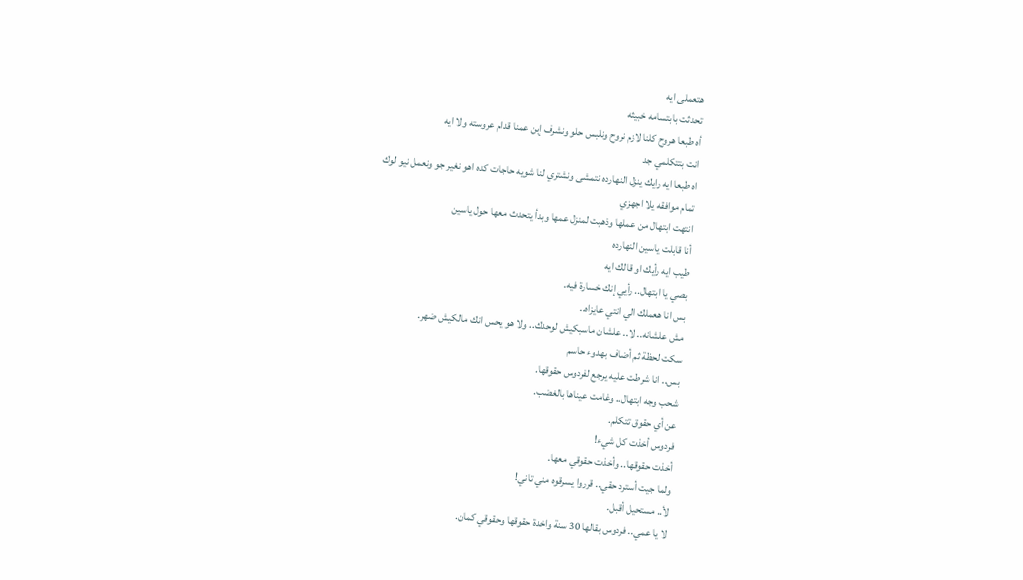هتعملى ايه
تحدثت بابتسامه خبيثه
أه طبعا هروح كلنا لازم نروح ونلبس حلو ونشرف إبن عمنا قدام عروسته ولا ايه
انت بتتكلمي جد
اه طبعا ايه رايك ينزل النهارده نتمشى ونشتري لنا شويه حاجات كده اهو نغير جو ونعمل نيو لوك
تمام موافقه يلا اجهزي
انتهت ابتهال من عملها وذهبت لمنزل عمها وبدأ يتحدث معها حول ياسين
أنا قابلت ياسين النهارده
طيب ايه رأيك او قالك ايه
بصي يا ابتهال.. رأيي إنك خسارة فيه.
بس انا هعملك الي انتي عايزاه..
مش علشانه.. لا.. علشان ماسبكيش لوحدك.. ولا هو يحس انك مالكيش ضهر.
سكت لحظة ثم أضاف بهدوء حاسم
بس.. انا شرطت عليه يرجع لفردوس حقوقها.
شحب وجه ابتهال.. وغامت عيناها بالغضب.
عن أي حقوق تتكلم.
فردوس أخذت كل شيء!
أخذت حقوقها.. وأخذت حقوقي معها.
ولما جيت أسترد حقي.. قرروا يسرقوه مني تاني!
لأ.. مستحيل أقبل.
لا يا عمي.. فردوس بقالها 30 سنة واخدة حقوقها وحقوقي كمان.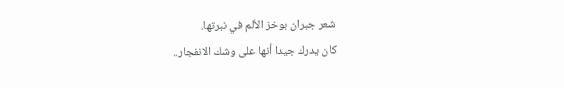شعر جبران بوخز الألم في نبرتها.
كان يدرك جيدا أنها على وشك الانفجار..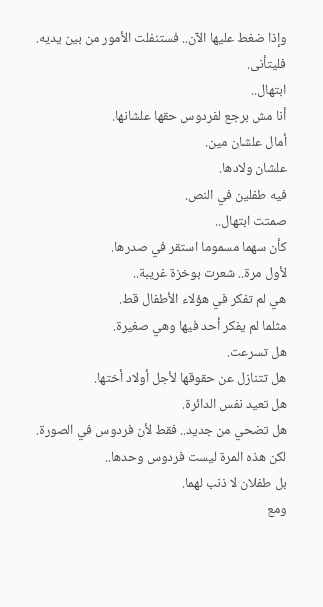وإذا ضغط عليها الآن.. فستنفلت الأمور من بين يديه.
فليتأنى.
ابتهال..
أنا مش برجع لفردوس حقها علشانها.
أمال علشان مين.
علشان ولادها.
فيه طفلين في النص.
صمتت ابتهال..
كأن سهما مسموما استقر في صدرها.
لأول مرة.. شعرت بوخزة غريبة..
هي لم تفكر في هؤلاء الأطفال قط.
مثلما لم يفكر أحد فيها وهي صغيرة.
هل تسرعت.
هل تتنازل عن حقوقها لأجل أولاد أختها.
هل تعيد نفس الدائرة.
هل تضحي من جديد.. فقط لأن فردوس في الصورة.
لكن هذه المرة ليست فردوس وحدها..
بل طفلان لا ذنب لهما.
ومع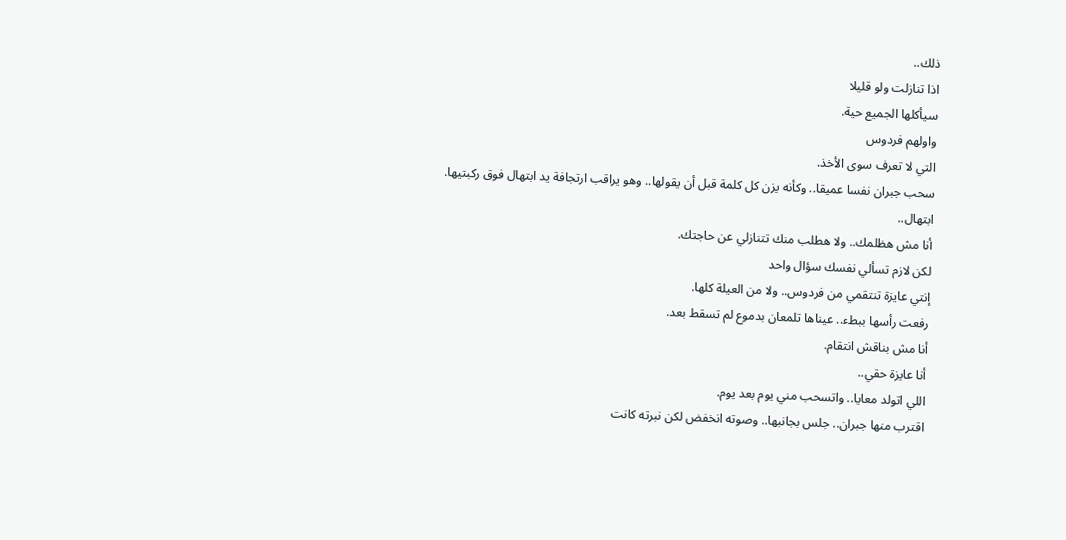ذلك..
اذا تنازلت ولو قليلا
سيأكلها الجميع حية.
واولهم فردوس
التي لا تعرف سوى الأخذ.
سحب جبران نفسا عميقا.. وكأنه يزن كل كلمة قبل أن يقولها.. وهو يراقب ارتجافة يد ابتهال فوق ركبتيها.
ابتهال..
أنا مش هظلمك.. ولا هطلب منك تتنازلي عن حاجتك.
لكن لازم تسألي نفسك سؤال واحد
إنتي عايزة تنتقمي من فردوس.. ولا من العيلة كلها.
رفعت رأسها ببطء.. عيناها تلمعان بدموع لم تسقط بعد.
أنا مش بناقش انتقام.
أنا عايزة حقي..
اللي اتولد معايا.. واتسحب مني يوم بعد يوم.
اقترب منها جبران.. جلس بجانبها.. وصوته انخفض لكن نبرته كانت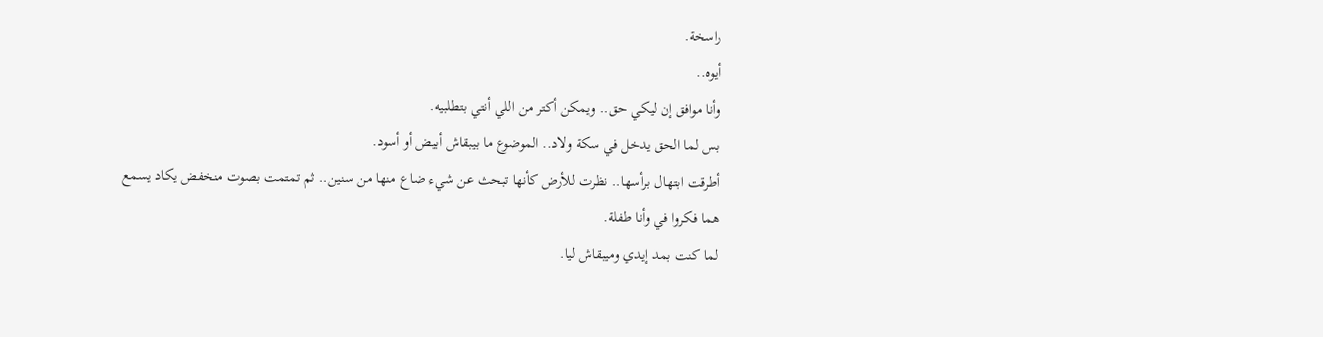راسخة.
أيوه..
وأنا موافق إن ليكي حق.. ويمكن أكتر من اللي أنتي بتطلبيه.
بس لما الحق يدخل في سكة ولاد.. الموضوع ما بيبقاش أبيض أو أسود.
أطرقت ابتهال برأسها.. نظرت للأرض كأنها تبحث عن شيء ضاع منها من سنين.. ثم تمتمت بصوت منخفض يكاد يسمع
هما فكروا في وأنا طفلة.
لما كنت بمد إيدي وميبقاش ليا.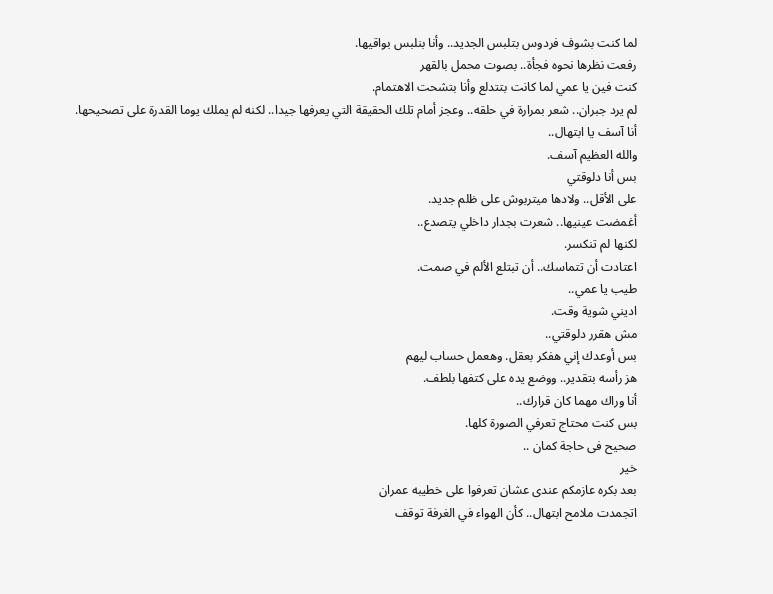لما كنت بشوف فردوس بتلبس الجديد.. وأنا بنلبس بواقيها.
رفعت نظرها نحوه فجأة.. بصوت محمل بالقهر
كنت فين يا عمي لما كانت بتتدلع وأنا بتشحت الاهتمام.
لم يرد جبران.. شعر بمرارة في حلقه.. وعجز أمام تلك الحقيقة التي يعرفها جيدا.. لكنه لم يملك يوما القدرة على تصحيحها.
أنا آسف يا ابتهال..
والله العظيم آسف.
بس أنا دلوقتي
على الأقل.. ولادها ميتربوش على ظلم جديد.
أغمضت عينيها.. شعرت بجدار داخلي يتصدع..
لكنها لم تنكسر.
اعتادت أن تتماسك.. أن تبتلع الألم في صمت.
طيب يا عمي..
اديني شوية وقت.
مش هقرر دلوقتي..
بس أوعدك إني هفكر بعقل. وهعمل حساب ليهم
هز رأسه بتقدير.. ووضع يده على كتفها بلطف.
أنا وراك مهما كان قرارك..
بس كنت محتاج تعرفي الصورة كلها.
صحيح فى حاجة كمان ..
خير
بعد بكره عازمكم عندى عشان تعرفوا على خطيبه عمران
اتجمدت ملامح ابتهال.. كأن الهواء في الغرفة توقف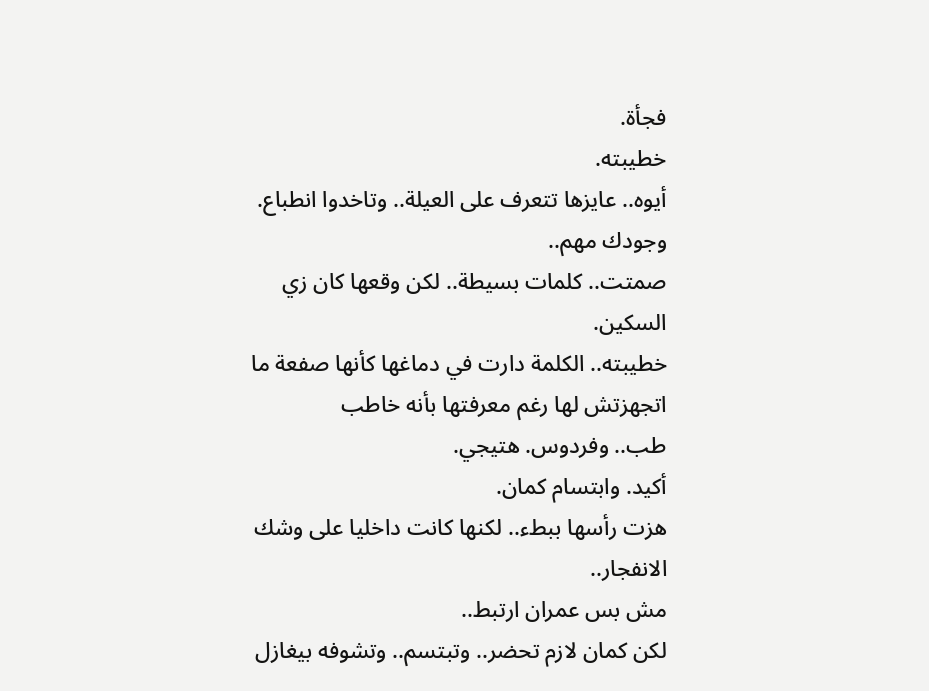فجأة.
خطيبته.
أيوه.. عايزها تتعرف على العيلة.. وتاخدوا انطباع.
وجودك مهم..
صمتت.. كلمات بسيطة.. لكن وقعها كان زي السكين.
خطيبته.. الكلمة دارت في دماغها كأنها صفعة ما اتجهزتش لها رغم معرفتها بأنه خاطب
طب.. وفردوس. هتيجي.
أكيد. وابتسام كمان.
هزت رأسها ببطء.. لكنها كانت داخليا على وشك الانفجار..
مش بس عمران ارتبط..
لكن كمان لازم تحضر.. وتبتسم.. وتشوفه بيغازل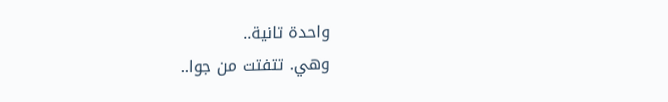واحدة تانية..
وهي. تتفتت من جوا..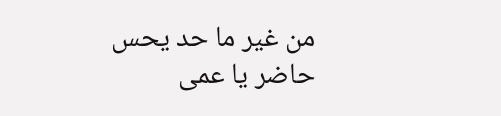من غير ما حد يحس
حاضر يا عمى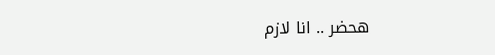هحضر .. انا لازم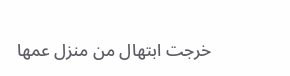خرجت ابتهال من منزل عمها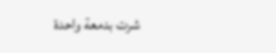شرت بدمعة واحدة